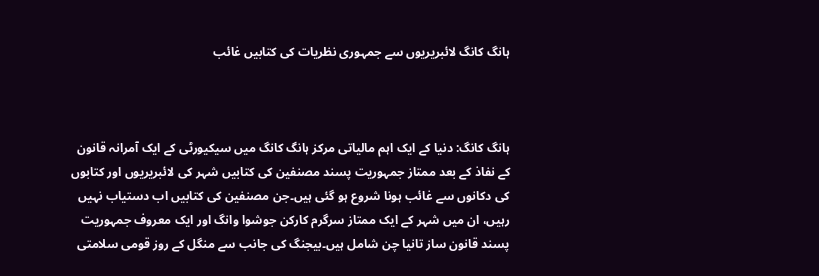ہانگ کانگ لائبریریوں سے جمہوری نظریات کی کتابیں غائب



ہانگ کانگ: دنیا کے ایک اہم مالیاتی مرکز ہانگ کانگ میں سیکیورٹی کے ایک آمرانہ قانون کے نفاذ کے بعد ممتاز جمہوریت پسند مصنفین کی کتابیں شہر کی لائبریریوں اور کتابوں کی دکانوں سے غائب ہونا شروع ہو گئی ہیں۔جن مصنفین کی کتابیں اب دستیاب نہیں رہیں، ان میں شہر کے ایک ممتاز سرگرم کارکن جوشوا وانگ اور ایک معروف جمہوریت پسند قانون ساز تانیا چن شامل ہیں۔بیجنگ کی جانب سے منگل کے روز قومی سلامتی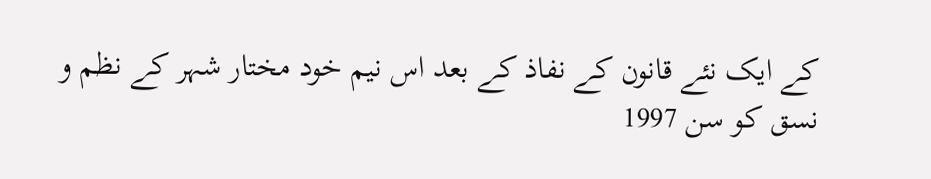کے ایک نئے قانون کے نفاذ کے بعد اس نیم خود مختار شہر کے نظم و نسق کو سن 1997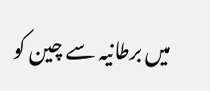میں برطانیہ سے چین کو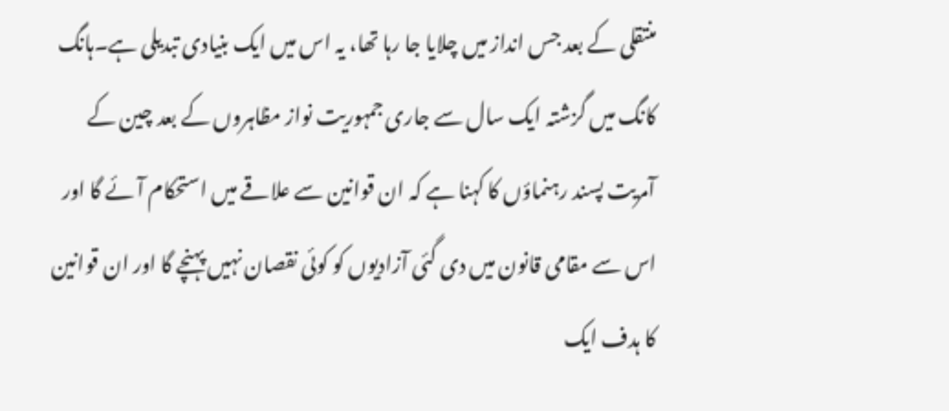منتقلی کے بعد جس انداز میں چلایا جا رہا تھا، یہ اس میں ایک بنیادی تبدیلی ہے۔ہانگ کانگ میں گزشتہ ایک سال سے جاری جمہوریت نواز مظاہروں کے بعد چین کے آمریت پسند رہنماؤں کا کہنا ہے کہ ان قوانین سے علاقے میں استحکام آئے گا اور اس سے مقامی قانون میں دی گئی آزادیوں کو کوئی نقصان نہیں پہنچے گا اور ان قوانین کا ہدف ایک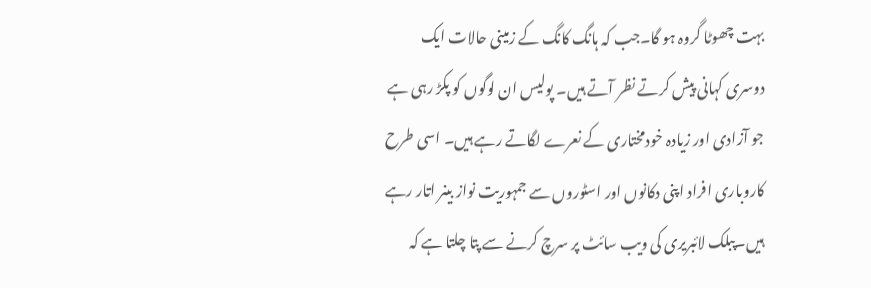بہت چھوٹا گروہ ہو گا۔جب کہ ہانگ کانگ کے زمینی حالات ایک دوسری کہانی پیش کرتے نظر آتے ہیں۔ پولیس ان لوگوں کو پکڑ رہی ہے جو آزادی اور زیادہ خودمختاری کے نعرے لگاتے رہے ہیں۔ اسی طرح کاروباری افراد اپنی دکانوں اور اسٹوروں سے جمہوریت نواز بینر اتار رہے ہیں۔پبلک لائبریری کی ویب سائٹ پر سرچ کرنے سے پتا چلتا ہے کہ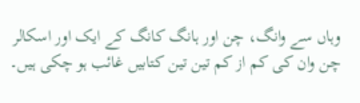وہاں سے وانگ، چن اور ہانگ کانگ کے ایک اور اسکالر چن وان کی کم از کم تین تین کتابیں غائب ہو چکی ہیں۔